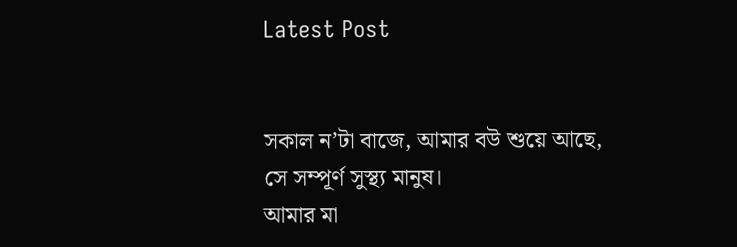Latest Post


সকাল ন’টা বাজে, আমার বউ শুয়ে আছে,
সে সম্পূর্ণ সুস্থ্য মানুষ।
আমার মা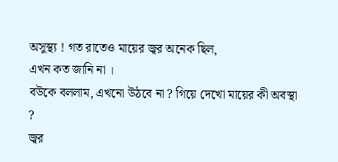অসুস্থ্য ! গত রাতেও মায়ের জ্বর অনেক ছিল,
এখন কত জানি না ।
বউকে বললাম, এখনো উঠবে না ? গিয়ে দেখো মায়ের কী অবস্থা ?
জ্বর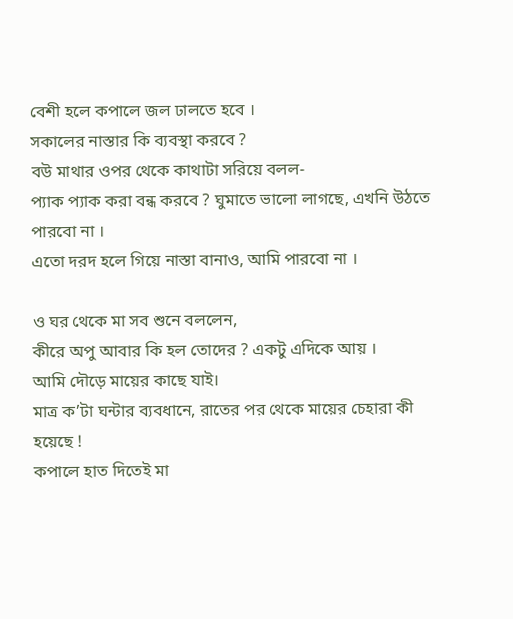বেশী হলে কপালে জল ঢালতে হবে ।
সকালের নাস্তার কি ব্যবস্থা করবে ?
বউ মাথার ওপর থেকে কাথাটা সরিয়ে বলল-
প্যাক প্যাক করা বন্ধ করবে ? ঘুমাতে ভালো লাগছে, এখনি উঠতে পারবো না ।
এতো দরদ হলে গিয়ে নাস্তা বানাও, আমি পারবো না ।

ও ঘর থেকে মা সব শুনে বললেন,
কীরে অপু আবার কি হল তোদের ? একটু এদিকে আয় ।
আমি দৌড়ে মায়ের কাছে যাই।
মাত্র ক’টা ঘন্টার ব্যবধানে, রাতের পর থেকে মায়ের চেহারা কী হয়েছে !
কপালে হাত দিতেই মা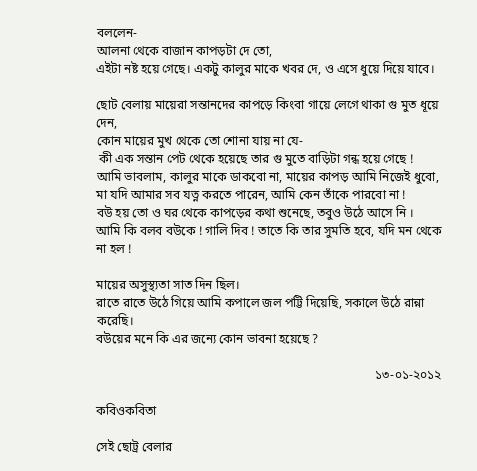বললেন-
আলনা থেকে বাজান কাপড়টা দে তো,
এইটা নষ্ট হয়ে গেছে। একটু কালুর মাকে খবর দে, ও এসে ধুয়ে দিয়ে যাবে।

ছোট বেলায় মায়েরা সন্তানদের কাপড়ে কিংবা গায়ে লেগে থাকা গু মুত ধূয়ে দেন,
কোন মায়ের মুখ থেকে তো শোনা যায় না যে-
 কী এক সন্তান পেট থেকে হয়েছে তার গু মুতে বাড়িটা গন্ধ হয়ে গেছে !
আমি ভাবলাম, কালুর মাকে ডাকবো না, মায়ের কাপড় আমি নিজেই ধুবো,
মা যদি আমার সব যত্ন করতে পারেন, আমি কেন তাঁকে পারবো না !
বউ হয় তো ও ঘর থেকে কাপড়ের কথা শুনেছে, তবুও উঠে আসে নি ।
আমি কি বলব বউকে ! গালি দিব ! তাতে কি তার সুমতি হবে, যদি মন থেকে না হল !

মায়ের অসুস্থ্যতা সাত দিন ছিল।
রাতে রাতে উঠে গিয়ে আমি কপালে জল পট্টি দিয়েছি, সকালে উঠে রান্না করেছি।
বউয়ের মনে কি এর জন্যে কোন ভাবনা হয়েছে ?

                                                                                         ১৩-০১-২০১২

কবিওকবিতা

সেই ছোট্র বেলার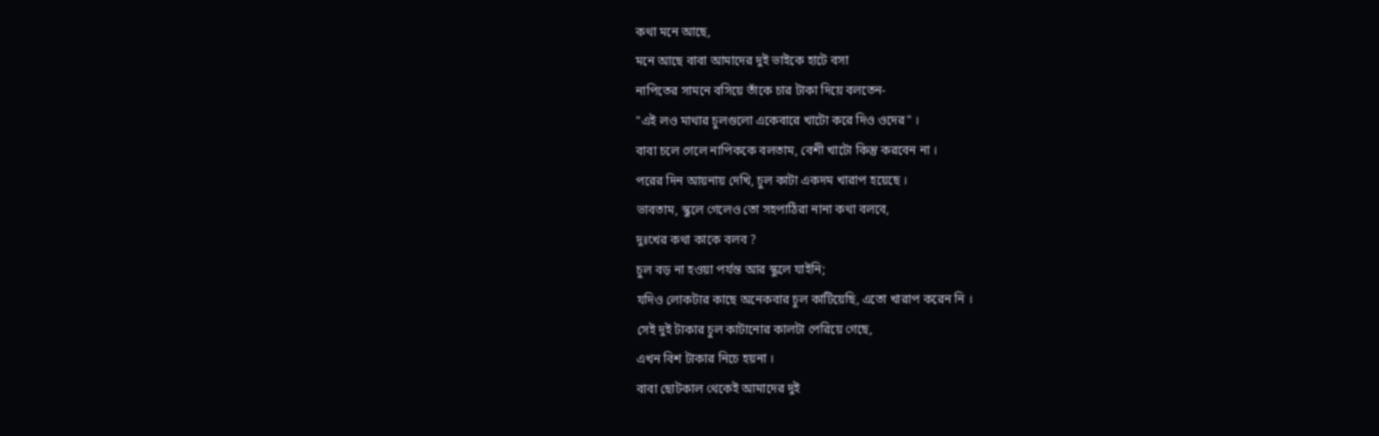কথা মনে আছে,
মনে আছে বাবা আমাদের দুই ভাইকে হাটে বসা
নাপিতের সামনে বসিয়ে তাঁকে চার টাকা দিয়ে বলতেন-
"এই লও মাথার চুলগুলো একেবারে খাটো করে দিও ওদের" ।
বাবা চলে গেলে নাপিককে বলতাম, বেশী খাটো কিন্তু করবেন না ।
পরের দিন আয়নায় দেখি, চুল কাটা একদম খারাপ হয়েছে ।
ভাবতাম, স্কুলে গেলেও তো সহপাঠিরা নানা কথা বলবে,
দুঃখের কথা কাকে বলব ?
চুল বড় না হওয়া পর্যন্ত আর স্কুলে যাইনি;
যদিও লোকটার কাছে অনেকবার চুল কাটিয়েছি, এতো খারাপ করেন নি ।
সেই দুই টাকার চুল কাটানোর কালটা পেরিয়ে গেছে,
এখন বিশ টাকার নিচে হয়না ।
বাবা ছোটকাল থেকেই আমাদের দুই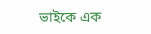ভাইকে এক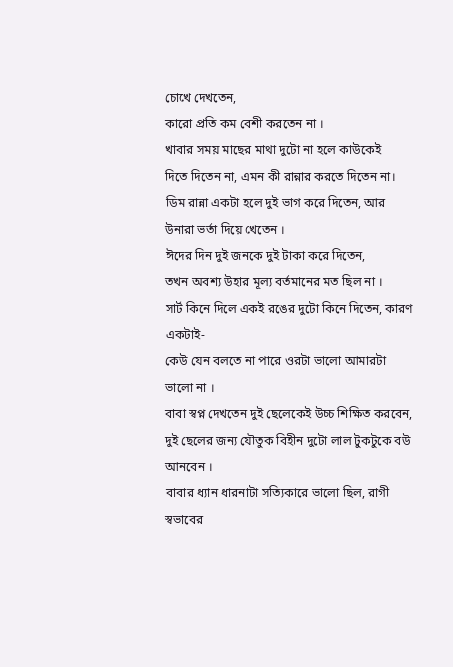চোখে দেখতেন,
কারো প্রতি কম বেশী করতেন না ।
খাবার সময় মাছের মাথা দুটো না হলে কাউকেই
দিতে দিতেন না, এমন কী রান্নার করতে দিতেন না।
ডিম রান্না একটা হলে দুই ভাগ করে দিতেন, আর উনারা ভর্তা দিয়ে খেতেন ।
ঈদের দিন দুই জনকে দুই টাকা করে দিতেন,
তখন অবশ্য উহার মূল্য বর্তমানের মত ছিল না ।
সার্ট কিনে দিলে একই রঙের দুটো কিনে দিতেন, কারণ একটাই-
কেউ যেন বলতে না পারে ওরটা ভালো আমারটা ভালো না ।
বাবা স্বপ্ন দেখতেন দুই ছেলেকেই উচ্চ শিক্ষিত করবেন,
দুই ছেলের জন্য যৌতুক বিহীন দুটো লাল টুকটুকে বউ আনবেন ।
বাবার ধ্যান ধারনাটা সত্যিকারে ভালো ছিল, রাগী স্বভাবের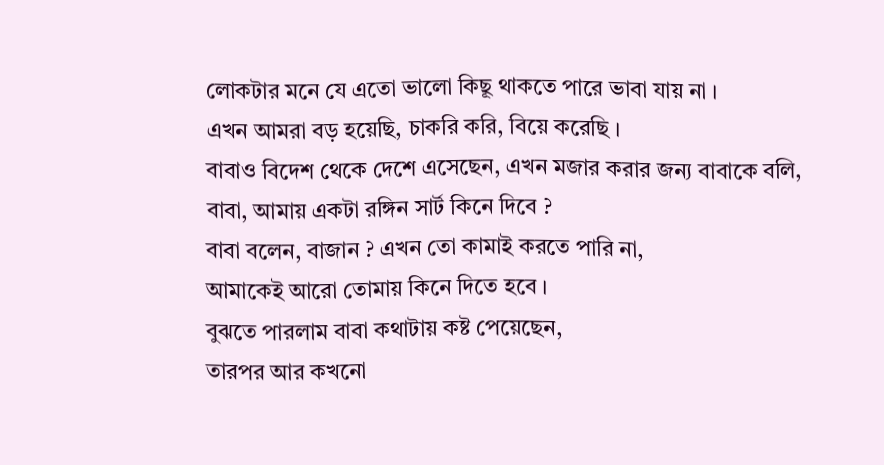লোকটার মনে যে এতো ভালো কিছূ থাকতে পারে ভাবা যায় না ।
এখন আমরা বড় হয়েছি, চাকরি করি, বিয়ে করেছি ।
বাবাও বিদেশ থেকে দেশে এসেছেন, এখন মজার করার জন্য বাবাকে বলি,
বাবা, আমায় একটা রঙ্গিন সার্ট কিনে দিবে ?
বাবা বলেন, বাজান ? এখন তো কামাই করতে পারি না,
আমাকেই আরো তোমায় কিনে দিতে হবে ।
বুঝতে পারলাম বাবা কথাটায় কষ্ট পেয়েছেন,
তারপর আর কখনো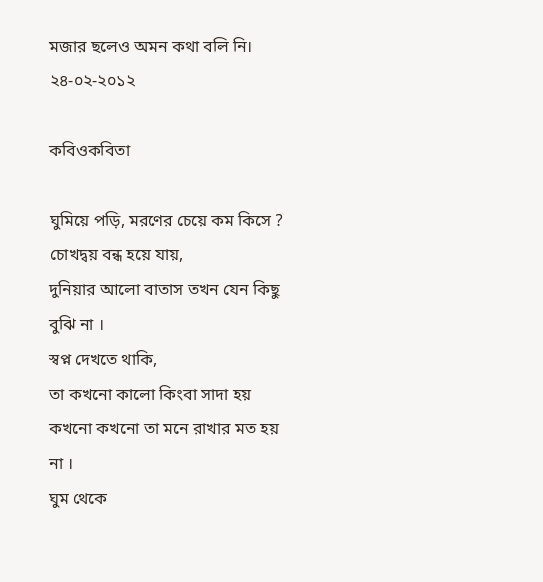মজার ছলেও অমন কথা বলি নি।
২৪-০২-২০১২

কবিওকবিতা

ঘুমিয়ে পড়ি, মরণের চেয়ে কম কিসে ?
চোখদ্বয় বন্ধ হয়ে যায়,
দুনিয়ার আলো বাতাস তখন যেন কিছু বুঝি না ।
স্বপ্ন দেখতে থাকি,
তা কখনো কালো কিংবা সাদা হয়
কখনো কখনো তা মনে রাখার মত হয় না ।
ঘুম থেকে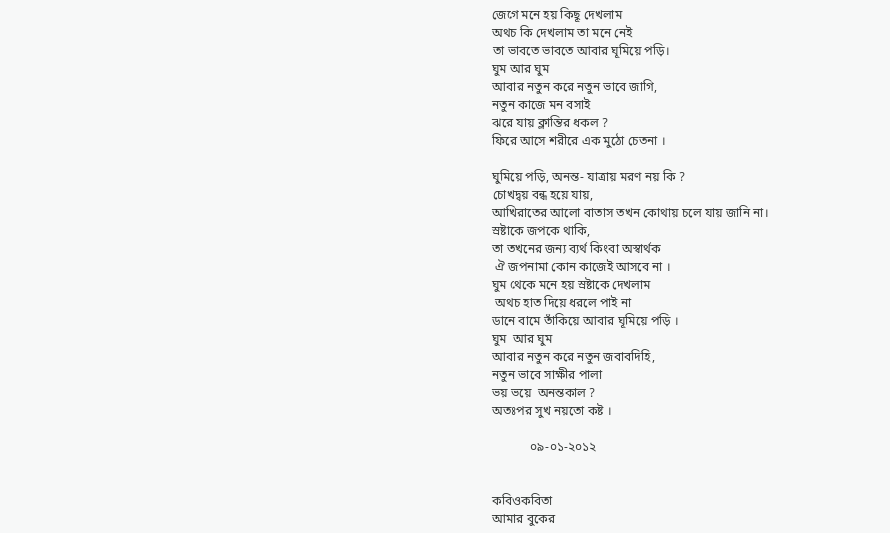জেগে মনে হয় কিছূ দেখলাম
অথচ কি দেখলাম তা মনে নেই
তা ভাবতে ভাবতে আবার ঘূমিয়ে পড়ি।
ঘুম আর ঘুম
আবার নতুন করে নতুন ভাবে জাগি,
নতুন কাজে মন বসাই
ঝরে যায় ক্লান্তির ধকল ?
ফিরে আসে শরীরে এক মুঠো চেতনা ।

ঘুমিয়ে পড়ি, অনন্ত- যাত্রায় মরণ নয় কি ?
চোখদ্বয় বন্ধ হয়ে যায়,
আখিরাতের আলো বাতাস তখন কোথায় চলে যায় জানি না।
স্রষ্টাকে জপকে থাকি,
তা তখনের জন্য ব্যর্থ কিংবা অস্বার্থক
 ঐ জপনামা কোন কাজেই আসবে না ।
ঘুম থেকে মনে হয় স্রষ্টাকে দেখলাম
 অথচ হাত দিয়ে ধরলে পাই না
ডানে বামে তাঁকিয়ে আবার ঘূমিয়ে পড়ি ।
ঘুম  আর ঘুম
আবার নতুন করে নতুন জবাবদিহি,
নতুন ভাবে সাক্ষীর পালা
ভয় ভয়ে  অনন্তকাল ?
অতঃপর সুখ নয়তো কষ্ট ।

            ০৯-০১-২০১২


কবিওকবিতা
আমার বুকের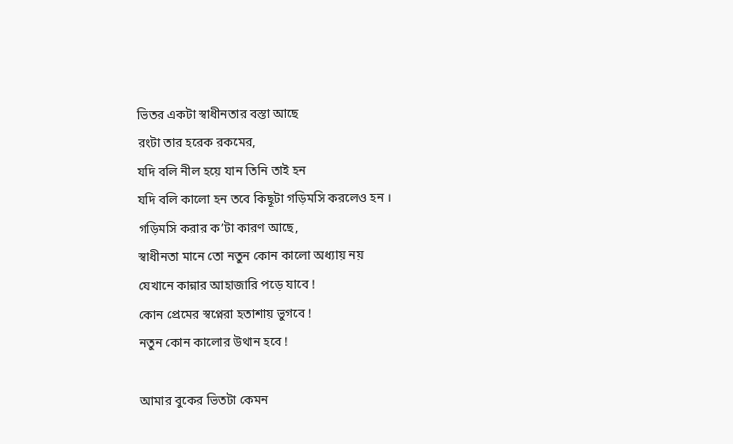ভিতর একটা স্বাধীনতার বস্তা আছে
রংটা তার হরেক রকমের,
যদি বলি নীল হয়ে যান তিনি তাই হন
যদি বলি কালো হন তবে কিছূটা গড়িমসি করলেও হন ।
গড়িমসি করার ক’টা কারণ আছে,
স্বাধীনতা মানে তো নতুন কোন কালো অধ্যায় নয়
যেখানে কান্নার আহাজারি পড়ে যাবে !
কোন প্রেমের স্বপ্নেরা হতাশায় ভুগবে !
নতুন কোন কালোর উথান হবে !

আমার বুকের ভিতটা কেমন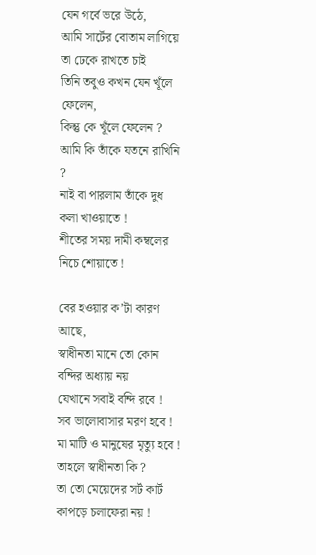যেন গর্বে ভরে উঠে,
আমি সার্টের বোতাম লাগিয়ে তা ঢেকে রাখতে চাই
তিনি তবুও কখন যেন খূঁলে ফেলেন,
কিন্তু কে খূঁলে ফেলেন ?
আমি কি তাঁকে যতনে রাখিনি ?
নাই বা পারলাম তাঁকে দুধ কলা খাওয়াতে !
শীতের সময় দামী কম্বলের নিচে শোয়াতে !

বের হওয়ার ক’টা কারণ আছে,
স্বাধীনতা মানে তো কোন বন্দির অধ্যায় নয়
যেখানে সবাই বন্দি রবে !
সব ভালোবাসার মরণ হবে !
মা মাটি ও মানুষের মৃত্যু হবে !
তাহলে স্বাধীনতা কি ?
তা তো মেয়েদের সর্ট কার্ট কাপড়ে চলাফেরা নয় !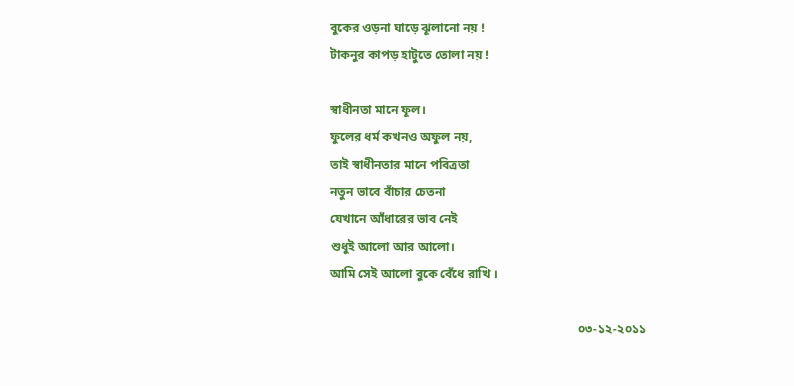বুকের ওড়না ঘাড়ে ঝূলানো নয় !
টাকনুর কাপড় হাটুতে তোলা নয় !

স্বাধীনতা মানে ফূল।
ফুলের ধর্ম কখনও অফুল নয়,
তাই স্বাধীনতার মানে পবিত্রতা
নতুন ভাবে বাঁচার চেতনা
যেখানে আঁধারের ভাব নেই
শুধুই আলো আর আলো।
আমি সেই আলো বুকে বেঁধে রাখি ।

                                                                               ০৩-১২-২০১১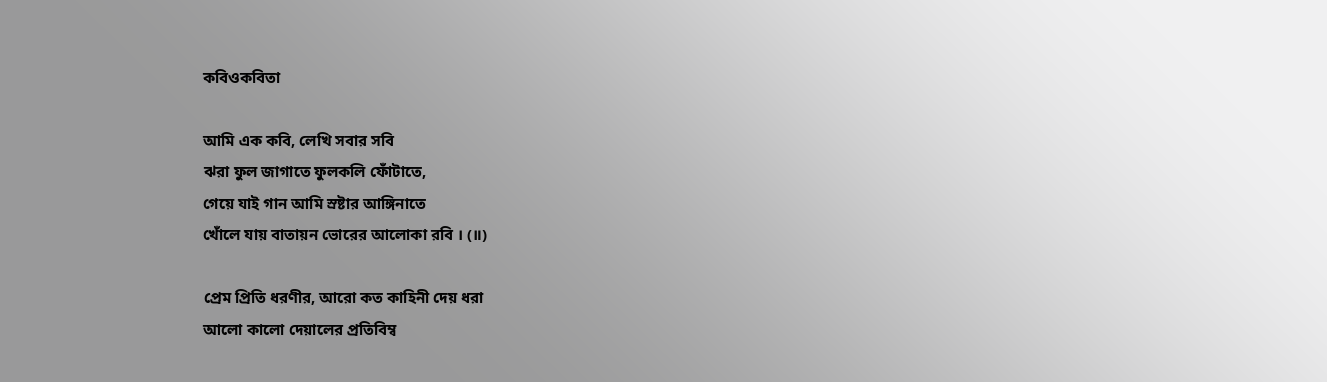কবিওকবিতা

আমি এক কবি, লেখি সবার সবি
ঝরা ফুল জাগাতে ফুলকলি ফোঁটাতে,
গেয়ে যাই গান আমি স্রষ্টার আঙ্গিনাতে
খোঁলে যায় বাতায়ন ভোরের আলোকা রবি । (॥)

প্রেম প্রিতি ধরণীর, আরো কত কাহিনী দেয় ধরা
আলো কালো দেয়ালের প্রতিবিম্ব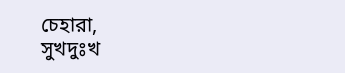চেহারা,
সুখদুঃখ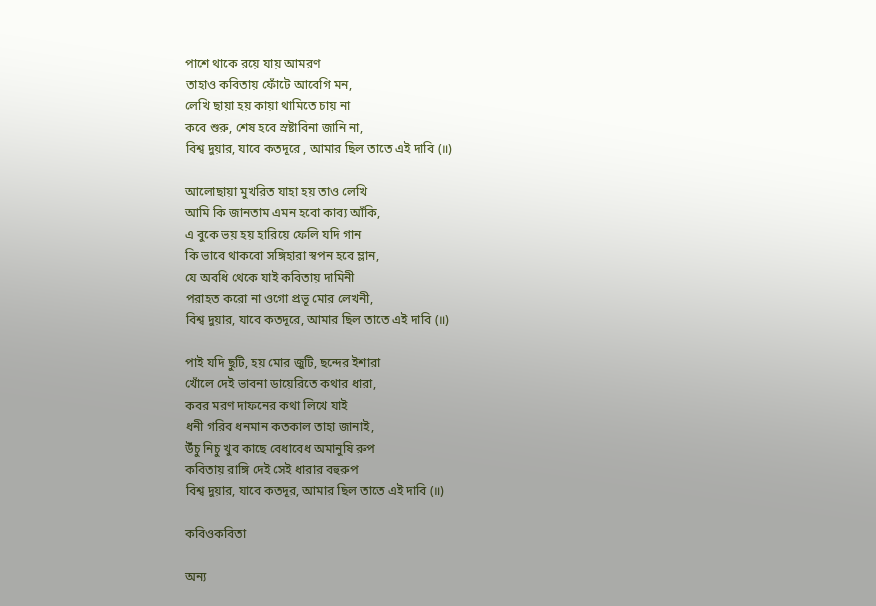পাশে থাকে রয়ে যায় আমরণ
তাহাও কবিতায় ফোঁটে আবেগি মন,
লেখি ছায়া হয় কায়া থামিতে চায় না
কবে শুরু, শেষ হবে স্রষ্টাবিনা জানি না,
বিশ্ব দুয়ার, যাবে কতদূরে , আমার ছিল তাতে এই দাবি (॥)

আলোছায়া মুখরিত যাহা হয় তাও লেখি
আমি কি জানতাম এমন হবো কাব্য আঁকি,
এ বুকে ভয় হয় হারিয়ে ফেলি যদি গান
কি ভাবে থাকবো সঙ্গিহারা স্বপন হবে ম্লান,
যে অবধি থেকে যাই কবিতায় দামিনী
পরাহত করো না ওগো প্রভূ মোর লেখনী,
বিশ্ব দুয়ার, যাবে কতদূরে, আমার ছিল তাতে এই দাবি (॥)

পাই যদি ছুটি, হয় মোর জুটি, ছন্দের ইশারা
খোঁলে দেই ভাবনা ডায়েরিতে কথার ধারা,
কবর মরণ দাফনের কথা লিখে যাই
ধনী গরিব ধনমান কতকাল তাহা জানাই,
উঁচু নিচু খুব কাছে বেধাবেধ অমানুষি রুপ
কবিতায় রাঙ্গি দেই সেই ধারার বহুরুপ
বিশ্ব দুয়ার, যাবে কতদূর, আমার ছিল তাতে এই দাবি (॥)

কবিওকবিতা

অন্য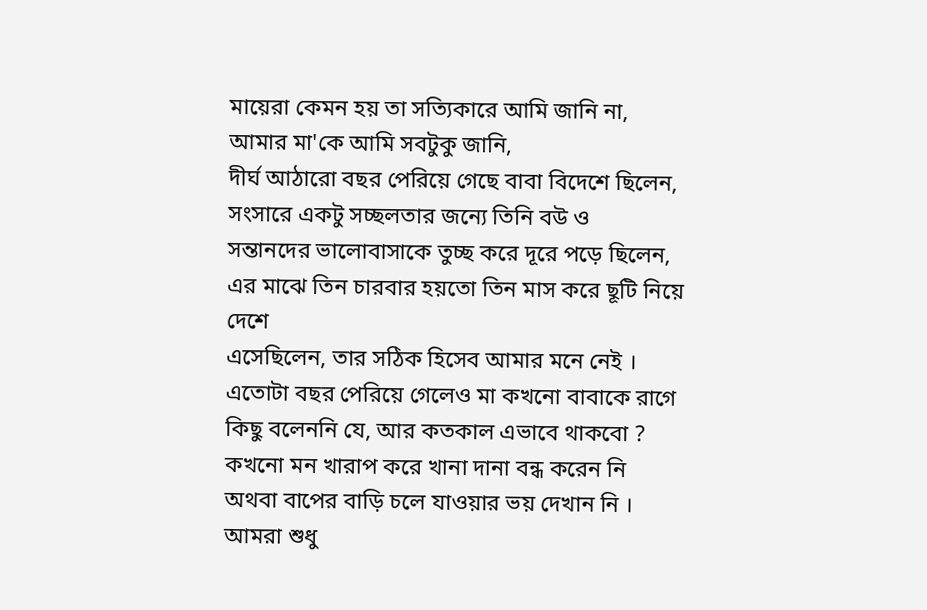মায়েরা কেমন হয় তা সত্যিকারে আমি জানি না,
আমার মা'কে আমি সবটুকু জানি,
দীর্ঘ আঠারো বছর পেরিয়ে গেছে বাবা বিদেশে ছিলেন,
সংসারে একটু সচ্ছলতার জন্যে তিনি বউ ও
সন্তানদের ভালোবাসাকে তুচ্ছ করে দূরে পড়ে ছিলেন,
এর মাঝে তিন চারবার হয়তো তিন মাস করে ছূটি নিয়ে দেশে
এসেছিলেন, তার সঠিক হিসেব আমার মনে নেই ।
এতোটা বছর পেরিয়ে গেলেও মা কখনো বাবাকে রাগে
কিছু বলেননি যে, আর কতকাল এভাবে থাকবো ?
কখনো মন খারাপ করে খানা দানা বন্ধ করেন নি
অথবা বাপের বাড়ি চলে যাওয়ার ভয় দেখান নি ।
আমরা শুধু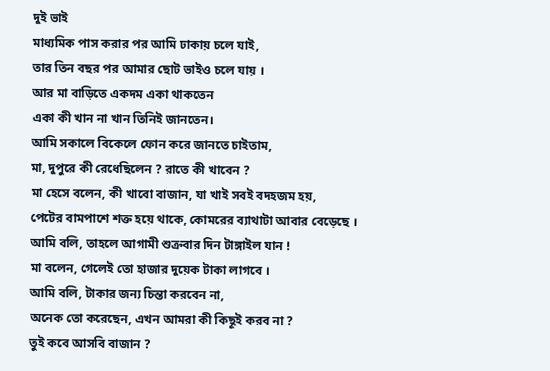দুই ভাই
মাধ্যমিক পাস করার পর আমি ঢাকায় চলে যাই,
তার তিন বছর পর আমার ছোট ভাইও চলে যায় ।
আর মা বাড়িতে একদম একা থাকতেন
একা কী খান না খান তিনিই জানতেন।
আমি সকালে বিকেলে ফোন করে জানতে চাইতাম,
মা, দুপুরে কী রেধেছিলেন ? রাতে কী খাবেন ?
মা হেসে বলেন, কী খাবো বাজান, যা খাই সবই বদহজম হয়,
পেটের বামপাশে শক্ত হয়ে থাকে, কোমরের ব্যাথাটা আবার বেড়েছে ।
আমি বলি, তাহলে আগামী শুক্রবার দিন টাঙ্গাইল যান !
মা বলেন, গেলেই তো হাজার দুয়েক টাকা লাগবে ।
আমি বলি, টাকার জন্য চিন্তা করবেন না,
অনেক তো করেছেন, এখন আমরা কী কিছূই করব না ?
তুই কবে আসবি বাজান ?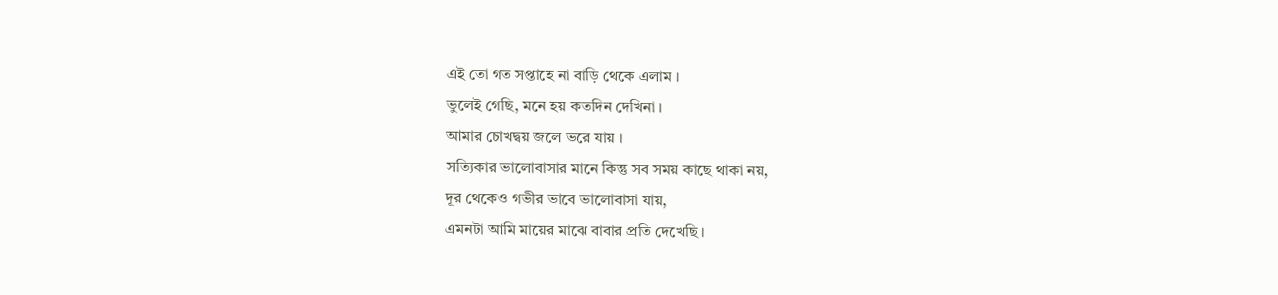এই তো গত সপ্তাহে না বাড়ি থেকে এলাম ।
ভুলেই গেছি, মনে হয় কতদিন দেখিনা ।
আমার চোখদ্বয় জলে ভরে যায় ।
সত্যিকার ভালোবাসার মানে কিন্তু সব সময় কাছে থাকা নয়,
দূর থেকেও গভীর ভাবে ভালোবাসা যায়,
এমনটা আমি মায়ের মাঝে বাবার প্রতি দেখেছি ।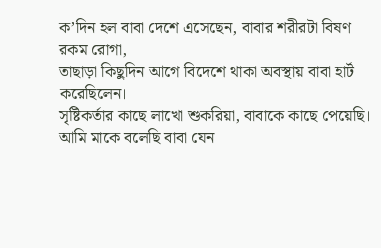ক’দিন হল বাবা দেশে এসেছেন, বাবার শরীরটা বিষণ রকম রোগা,
তাছাড়া কিছুদিন আগে বিদেশে থাকা অবস্থায় বাবা হার্ট করেছিলেন।
সৃষ্টিকর্তার কাছে লাখো শুকরিয়া, বাবাকে কাছে পেয়েছি।
আমি মাকে বলেছি বাবা যেন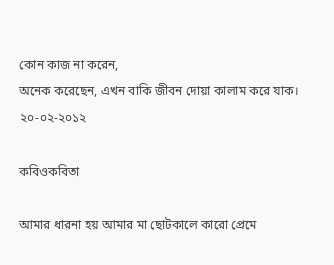কোন কাজ না করেন,
অনেক করেছেন, এখন বাকি জীবন দোয়া কালাম করে যাক।
২০-০২-২০১২

কবিওকবিতা

আমার ধারনা হয় আমার মা ছোটকালে কারো প্রেমে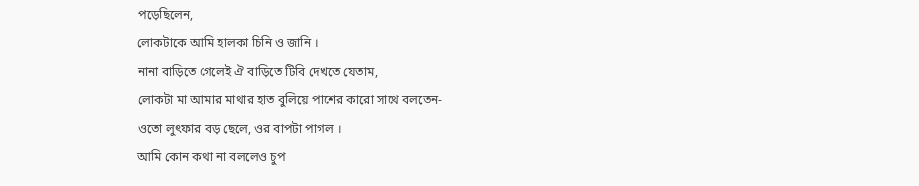পড়েছিলেন,
লোকটাকে আমি হালকা চিনি ও জানি ।
নানা বাড়িতে গেলেই ঐ বাড়িতে টিবি দেখতে যেতাম,
লোকটা মা আমার মাথার হাত বুলিয়ে পাশের কারো সাথে বলতেন-
ওতো লুৎফার বড় ছেলে, ওর বাপটা পাগল ।
আমি কোন কথা না বললেও চুপ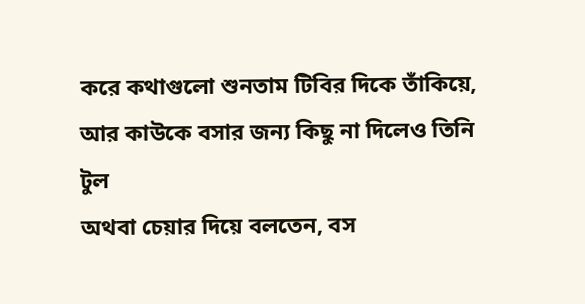করে কথাগুলো শুনতাম টিবির দিকে তাঁকিয়ে,
আর কাউকে বসার জন্য কিছু না দিলেও তিনি টুল
অথবা চেয়ার দিয়ে বলতেন, বস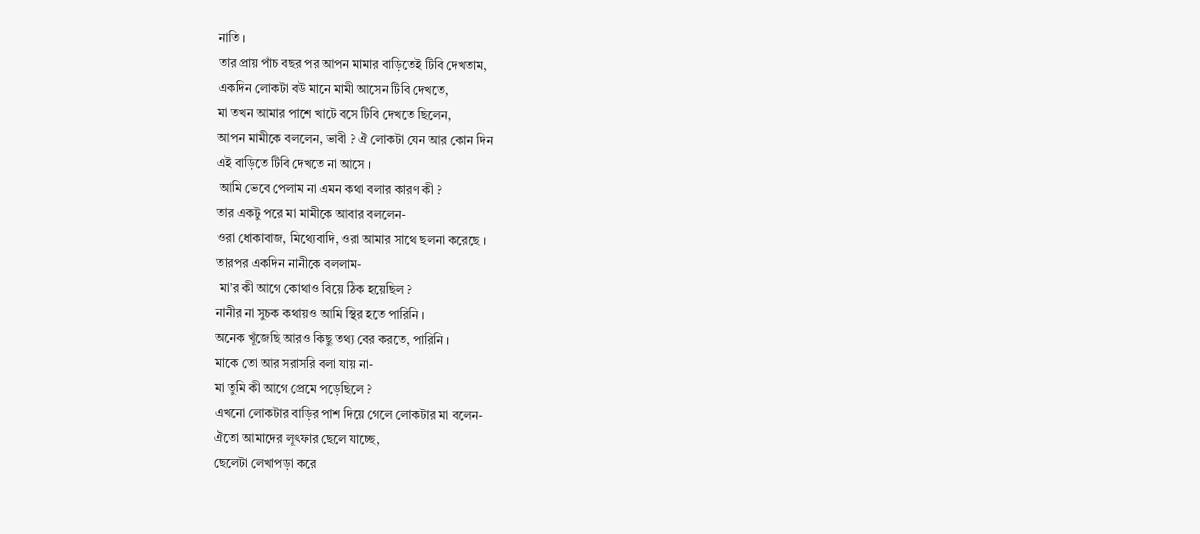নাতি ।
তার প্রায় পাঁচ বছর পর আপন মামার বাড়িতেই টিবি দেখতাম,
একদিন লোকটা বউ মানে মামী আসেন টিবি দেখতে,
মা তখন আমার পাশে খাটে বসে টিবি দেখতে ছিলেন,
আপন মামীকে বললেন, ভাবী ? ঐ লোকটা যেন আর কোন দিন
এই বাড়িতে টিবি দেখতে না আসে ।
 আমি ভেবে পেলাম না এমন কথা বলার কারণ কী ?
তার একটু পরে মা মামীকে আবার বললেন-
ওরা ধোকাবাজ, মিথ্যেবাদি, ওরা আমার সাথে ছলনা করেছে ।
তারপর একদিন নানীকে বললাম-
 মা’র কী আগে কোথাও বিয়ে ঠিক হয়েছিল ?
নানীর না সুচক কথায়ও আমি স্থির হতে পারিনি ।
অনেক খূঁজেছি আরও কিছু তথ্য বের করতে, পারিনি ।
মাকে তো আর সরাসরি বলা যায় না-
মা তুমি কী আগে প্রেমে পড়েছিলে ?
এখনো লোকটার বাড়ির পাশ দিয়ে গেলে লোকটার মা বলেন-
ঐতো আমাদের লূৎফার ছেলে যাচ্ছে,
ছেলেটা লেখাপড়া করে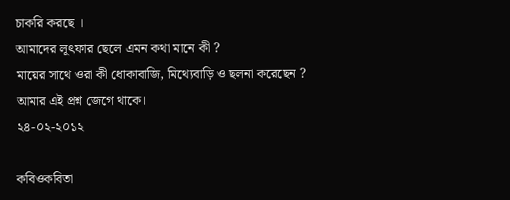চাকরি করছে ।
আমাদের লূৎফার ছেলে এমন কথা মানে কী ?
মায়ের সাথে ওরা কী ধোকাবাজি, মিথ্যেবাড়ি ও ছলনা করেছেন ?
আমার এই প্রশ্ন জেগে থাকে।
২৪-০২-২০১২

কবিওকবিতা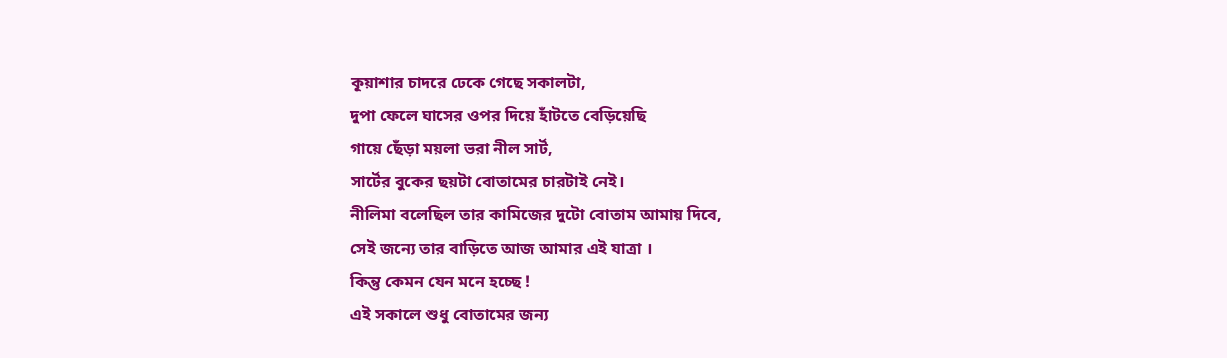কূয়াশার চাদরে ঢেকে গেছে সকালটা,
দুপা ফেলে ঘাসের ওপর দিয়ে হাঁটতে বেড়িয়েছি
গায়ে ছেঁড়া ময়লা ভরা নীল সার্ট,
সার্টের বুকের ছয়টা বোতামের চারটাই নেই।
নীলিমা বলেছিল তার কামিজের দুটো বোতাম আমায় দিবে,
সেই জন্যে তার বাড়িতে আজ আমার এই যাত্রা ।
কিন্তু কেমন যেন মনে হচ্ছে !
এই সকালে শুধু বোতামের জন্য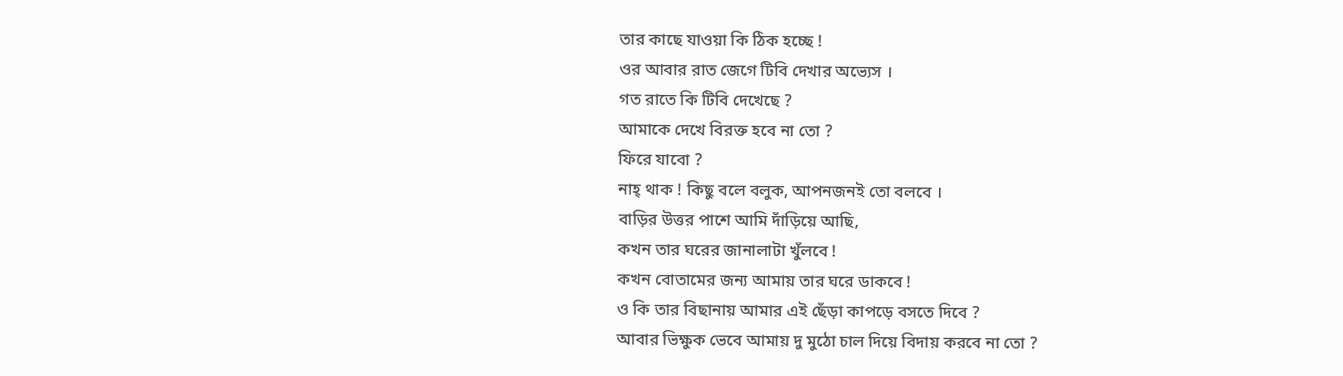তার কাছে যাওয়া কি ঠিক হচ্ছে !
ওর আবার রাত জেগে টিবি দেখার অভ্যেস ।
গত রাতে কি টিবি দেখেছে ?
আমাকে দেখে বিরক্ত হবে না তো ?
ফিরে যাবো ?
নাহ্‌ থাক ! কিছু বলে বলুক, আপনজনই তো বলবে ।
বাড়ির উত্তর পাশে আমি দাঁড়িয়ে আছি,
কখন তার ঘরের জানালাটা খুঁলবে !
কখন বোতামের জন্য আমায় তার ঘরে ডাকবে !
ও কি তার বিছানায় আমার এই ছেঁড়া কাপড়ে বসতে দিবে ?
আবার ভিক্ষুক ভেবে আমায় দু মুঠো চাল দিয়ে বিদায় করবে না তো ?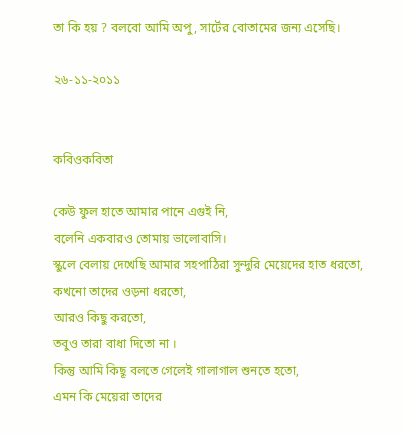তা কি হয় ? বলবো আমি অপু, সার্টের বোতামের জন্য এসেছি।

২৬-১১-২০১১


কবিওকবিতা

কেউ ফুল হাতে আমার পানে এগুই নি,
বলেনি একবারও তোমায় ভালোবাসি।
স্কুলে বেলায় দেখেছি আমার সহপাঠিরা সুন্দুরি মেয়েদের হাত ধরতো,
কখনো তাদের ওড়না ধরতো,
আরও কিছু করতো,
তবুও তারা বাধা দিতো না ।
কিন্তু আমি কিছূ বলতে গেলেই গালাগাল শুনতে হতো,
এমন কি মেয়েরা তাদের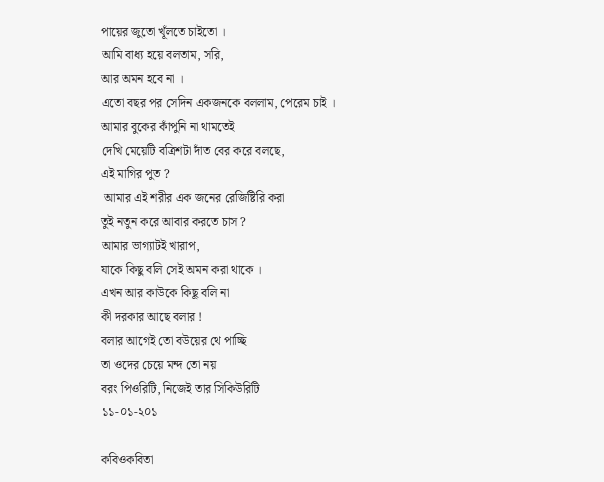পায়ের জুতো খূঁলতে চাইতো ।
আমি বাধ্য হয়ে বলতাম, সরি,
আর অমন হবে না ।
এতো বছর পর সেদিন একজনকে বললাম, পেরেম চাই ।
আমার বুকের কাঁপুনি না থামতেই
দেখি মেয়েটি বত্রিশটা দাঁত বের করে বলছে,
এই মাগির পুত ?
 আমার এই শরীর এক জনের রেজিষ্টিরি করা
তুই নতুন করে আবার করতে চাস ?
আমার ভাগ্যাটই খারাপ,
যাকে কিছু বলি সেই অমন করা থাকে ।
এখন আর কাউকে কিছূ বলি না
কী দরকার আছে বলার !
বলার আগেই তো বউয়ের থে পাচ্ছি
তা ওদের চেয়ে মন্দ তো নয়
বরং পিওরিটি, নিজেই তার সিকিউরিটি
১১-০১-২০১

কবিওকবিতা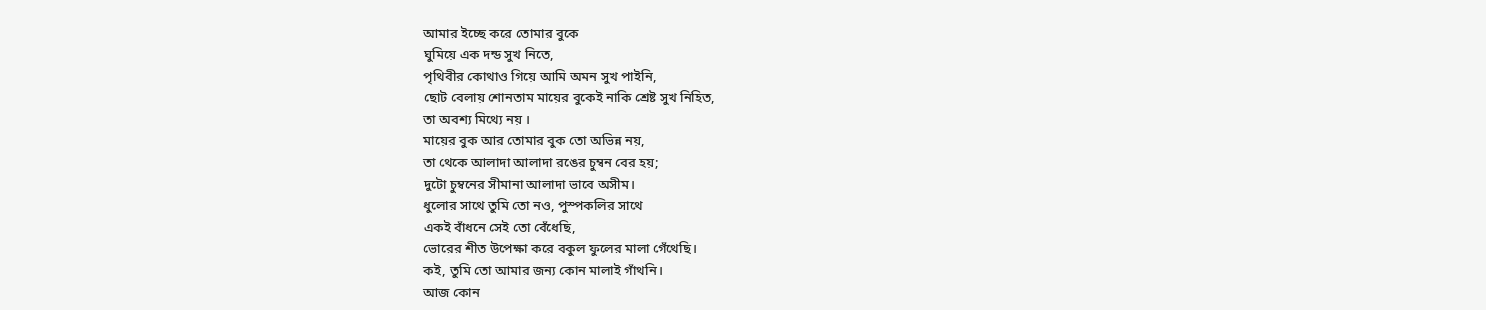আমার ইচ্ছে করে তোমার বুকে
ঘুমিয়ে এক দন্ড সুখ নিতে,
পৃথিবীর কোথাও গিয়ে আমি অমন সুখ পাইনি,
ছোট বেলায় শোনতাম মায়ের বুকেই নাকি শ্রেষ্ট সুখ নিহিত,
তা অবশ্য মিথ্যে নয় ।
মায়ের বুক আর তোমার বুক তো অভিন্ন নয়,
তা থেকে আলাদা আলাদা রঙের চুম্বন বের হয়;
দুটো চুম্বনের সীমানা আলাদা ভাবে অসীম।
ধুলোর সাথে তুমি তো নও, পুস্পকলির সাথে
একই বাঁধনে সেই তো বেঁধেছি,
ভোরের শীত উপেক্ষা করে বকুল ফুলের মালা গেঁথেছি।
কই, তুমি তো আমার জন্য কোন মালাই গাঁথনি।
আজ কোন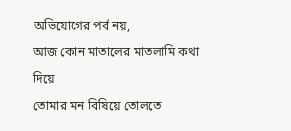অভিযোগের পর্ব নয়,
আজ কোন মাতালের মাতলামি কথা দিয়ে
তোমার মন বিষিয়ে তোলতে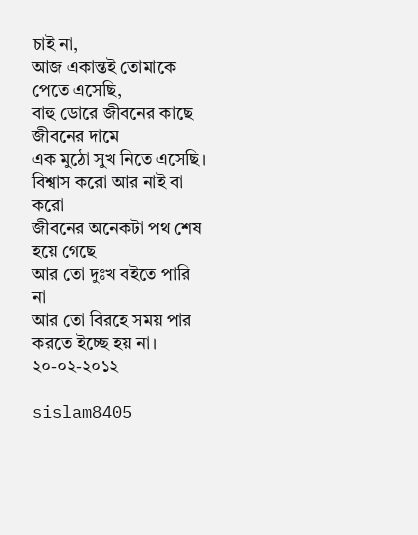চাই না,
আজ একান্তই তোমাকে পেতে এসেছি,
বাহু ডোরে জীবনের কাছে জীবনের দামে
এক মুঠো সুখ নিতে এসেছি।
বিশ্বাস করো আর নাই বা করো
জীবনের অনেকটা পথ শেষ হয়ে গেছে
আর তো দুঃখ বইতে পারি না
আর তো বিরহে সময় পার করতে ইচ্ছে হয় না।
২০-০২-২০১২

sislam8405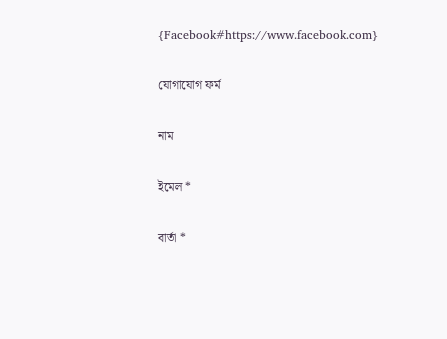{Facebook#https://www.facebook.com}

যোগাযোগ ফর্ম

নাম

ইমেল *

বার্তা *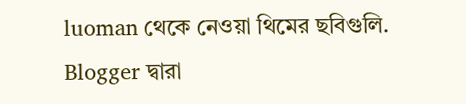luoman থেকে নেওয়া থিমের ছবিগুলি. Blogger দ্বারা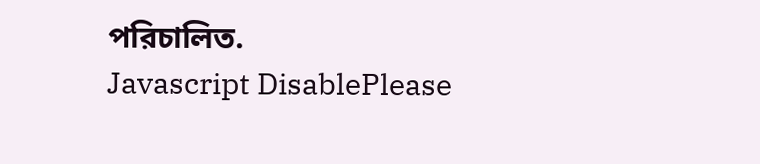পরিচালিত.
Javascript DisablePlease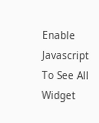Enable Javascript To See All Widget